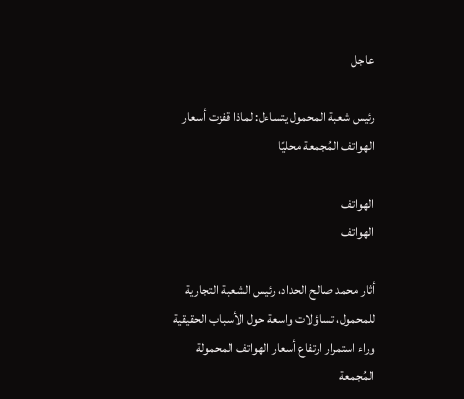عاجل

رئيس شعبة المحمول يتساءل: لماذا قفزت أسعار الهواتف المُجمعة محليًا

الهواتف
الهواتف

أثار محمد صالح الحداد، رئيس الشعبة التجارية للمحمول، تساؤلات واسعة حول الأسباب الحقيقية وراء استمرار ارتفاع أسعار الهواتف المحمولة المُجمعة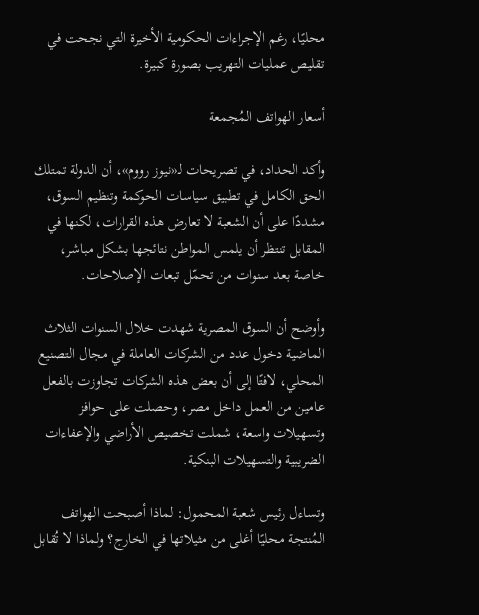محليًا، رغم الإجراءات الحكومية الأخيرة التي نجحت في تقليص عمليات التهريب بصورة كبيرة.

أسعار الهواتف المُجمعة

وأكد الحداد، في تصريحات لـ«نيوز رووم»، أن الدولة تمتلك الحق الكامل في تطبيق سياسات الحوكمة وتنظيم السوق، مشددًا على أن الشعبة لا تعارض هذه القرارات، لكنها في المقابل تنتظر أن يلمس المواطن نتائجها بشكل مباشر، خاصة بعد سنوات من تحمّل تبعات الإصلاحات.

وأوضح أن السوق المصرية شهدت خلال السنوات الثلاث الماضية دخول عدد من الشركات العاملة في مجال التصنيع المحلي، لافتًا إلى أن بعض هذه الشركات تجاوزت بالفعل عامين من العمل داخل مصر، وحصلت على حوافز وتسهيلات واسعة، شملت تخصيص الأراضي والإعفاءات الضريبية والتسهيلات البنكية.

وتساءل رئيس شعبة المحمول: لماذا أصبحت الهواتف المُنتجة محليًا أغلى من مثيلاتها في الخارج؟ ولماذا لا تُقابل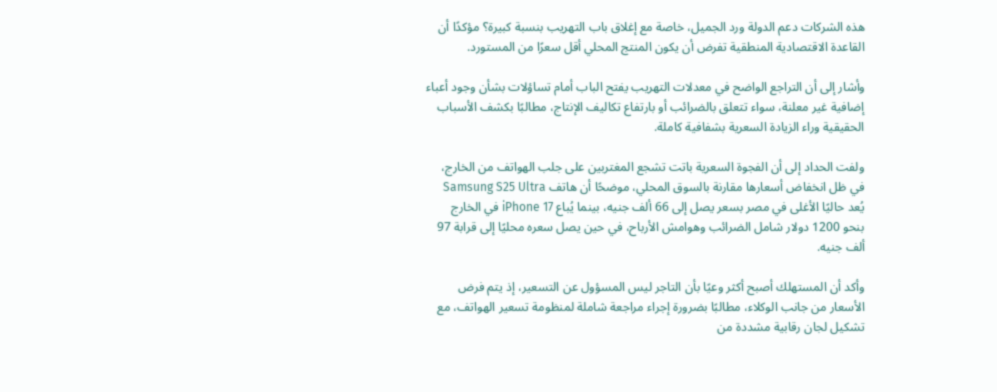هذه الشركات دعم الدولة ورد الجميل، خاصة مع إغلاق باب التهريب بنسبة كبيرة؟ مؤكدًا أن القاعدة الاقتصادية المنطقية تفرض أن يكون المنتج المحلي أقل سعرًا من المستورد.

وأشار إلى أن التراجع الواضح في معدلات التهريب يفتح الباب أمام تساؤلات بشأن وجود أعباء إضافية غير معلنة، سواء تتعلق بالضرائب أو بارتفاع تكاليف الإنتاج، مطالبًا بكشف الأسباب الحقيقية وراء الزيادة السعرية بشفافية كاملة.

ولفت الحداد إلى أن الفجوة السعرية باتت تشجع المغتربين على جلب الهواتف من الخارج، في ظل انخفاض أسعارها مقارنة بالسوق المحلي، موضحًا أن هاتف Samsung S25 Ultra يُعد حاليًا الأغلى في مصر بسعر يصل إلى 66 ألف جنيه، بينما يُباع iPhone 17 في الخارج بنحو 1200 دولار شامل الضرائب وهوامش الأرباح، في حين يصل سعره محليًا إلى قرابة 97 ألف جنيه.

وأكد أن المستهلك أصبح أكثر وعيًا بأن التاجر ليس المسؤول عن التسعير، إذ يتم فرض الأسعار من جانب الوكلاء، مطالبًا بضرورة إجراء مراجعة شاملة لمنظومة تسعير الهواتف، مع تشكيل لجان رقابية مشددة من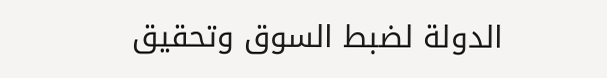الدولة لضبط السوق وتحقيق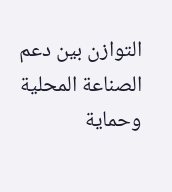التوازن بين دعم الصناعة المحلية وحماية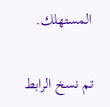المستهلك.

تم نسخ الرابط